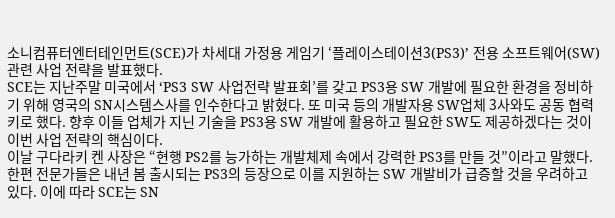소니컴퓨터엔터테인먼트(SCE)가 차세대 가정용 게임기 ‘플레이스테이션3(PS3)’ 전용 소프트웨어(SW) 관련 사업 전략을 발표했다.
SCE는 지난주말 미국에서 ‘PS3 SW 사업전략 발표회’를 갖고 PS3용 SW 개발에 필요한 환경을 정비하기 위해 영국의 SN시스템스사를 인수한다고 밝혔다. 또 미국 등의 개발자용 SW업체 3사와도 공동 협력키로 했다. 향후 이들 업체가 지닌 기술을 PS3용 SW 개발에 활용하고 필요한 SW도 제공하겠다는 것이 이번 사업 전략의 핵심이다.
이날 구다라키 켄 사장은 “현행 PS2를 능가하는 개발체제 속에서 강력한 PS3를 만들 것”이라고 말했다.
한편 전문가들은 내년 봄 출시되는 PS3의 등장으로 이를 지원하는 SW 개발비가 급증할 것을 우려하고 있다. 이에 따라 SCE는 SN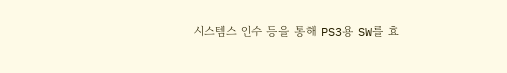시스템스 인수 등을 통해 PS3용 SW를 효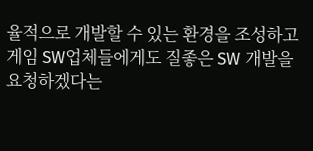율적으로 개발할 수 있는 환경을 조성하고 게임 SW업체들에게도 질좋은 SW 개발을 요청하겠다는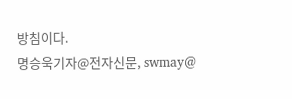방침이다.
명승욱기자@전자신문, swmay@